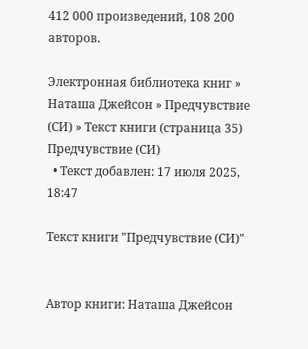412 000 произведений, 108 200 авторов.

Электронная библиотека книг » Наташа Джейсон » Предчувствие (СИ) » Текст книги (страница 35)
Предчувствие (СИ)
  • Текст добавлен: 17 июля 2025, 18:47

Текст книги "Предчувствие (СИ)"


Автор книги: Наташа Джейсон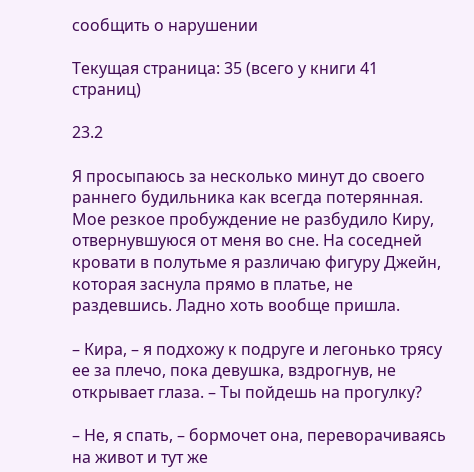сообщить о нарушении

Текущая страница: 35 (всего у книги 41 страниц)

23.2

Я просыпаюсь за несколько минут до своего раннего будильника как всегда потерянная. Мое резкое пробуждение не разбудило Киру, отвернувшуюся от меня во сне. На соседней кровати в полутьме я различаю фигуру Джейн, которая заснула прямо в платье, не раздевшись. Ладно хоть вообще пришла.

– Кира, – я подхожу к подруге и легонько трясу ее за плечо, пока девушка, вздрогнув, не открывает глаза. – Ты пойдешь на прогулку?

– Не, я спать, – бормочет она, переворачиваясь на живот и тут же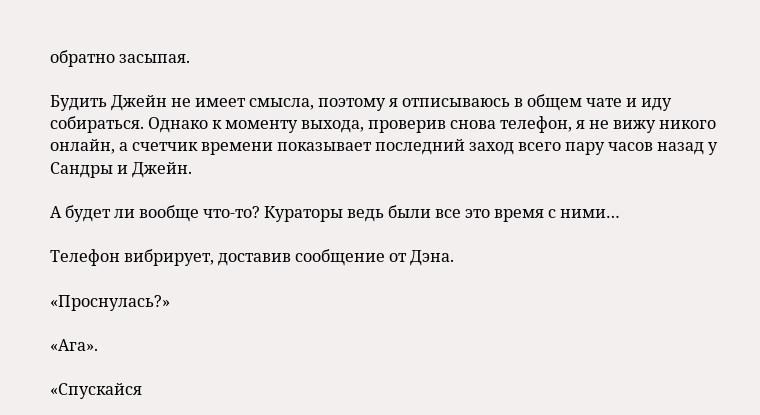обратно засыпая.

Будить Джейн не имеет смысла, поэтому я отписываюсь в общем чате и иду собираться. Однако к моменту выхода, проверив снова телефон, я не вижу никого онлайн, а счетчик времени показывает последний заход всего пару часов назад у Сандры и Джейн.

А будет ли вообще что-то? Кураторы ведь были все это время с ними…

Телефон вибрирует, доставив сообщение от Дэна.

«Проснулась?»

«Ага».

«Спускайся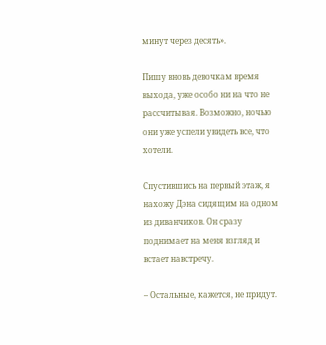минут через десять».

Пишу вновь девочкам время выхода, уже особо ни на что не рассчитывая. Возможно, ночью они уже успели увидеть все, что хотели.

Спустившись на первый этаж, я нахожу Дэна сидящим на одном из диванчиков. Он сразу поднимает на меня взгляд и встает навстречу.

– Остальные, кажется, не придут.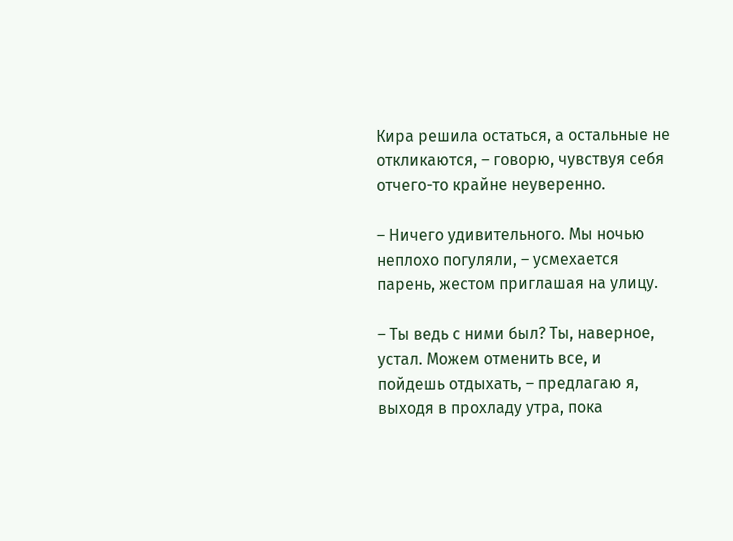Кира решила остаться, а остальные не откликаются, – говорю, чувствуя себя отчего-то крайне неуверенно.

– Ничего удивительного. Мы ночью неплохо погуляли, – усмехается парень, жестом приглашая на улицу.

– Ты ведь с ними был? Ты, наверное, устал. Можем отменить все, и пойдешь отдыхать, – предлагаю я, выходя в прохладу утра, пока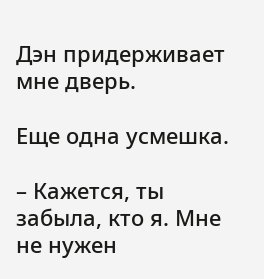Дэн придерживает мне дверь.

Еще одна усмешка.

– Кажется, ты забыла, кто я. Мне не нужен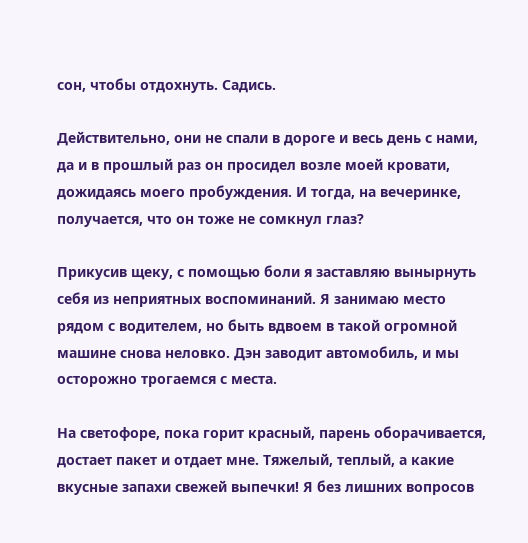сон, чтобы отдохнуть. Садись.

Действительно, они не спали в дороге и весь день с нами, да и в прошлый раз он просидел возле моей кровати, дожидаясь моего пробуждения. И тогда, на вечеринке, получается, что он тоже не сомкнул глаз?

Прикусив щеку, с помощью боли я заставляю вынырнуть себя из неприятных воспоминаний. Я занимаю место рядом с водителем, но быть вдвоем в такой огромной машине снова неловко. Дэн заводит автомобиль, и мы осторожно трогаемся с места.

На светофоре, пока горит красный, парень оборачивается, достает пакет и отдает мне. Тяжелый, теплый, а какие вкусные запахи свежей выпечки! Я без лишних вопросов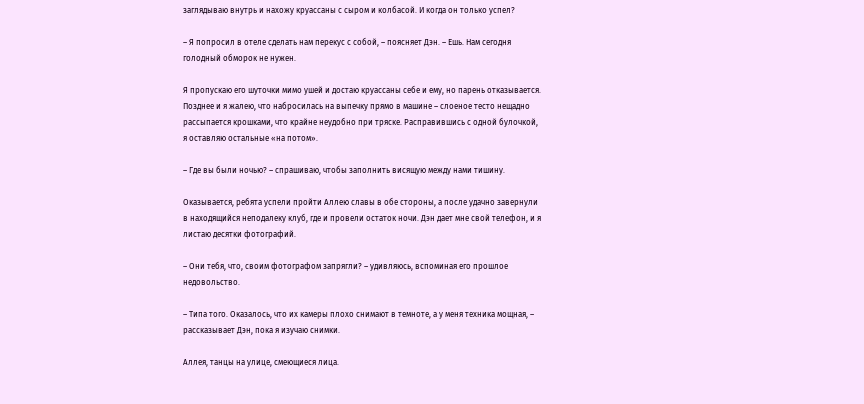заглядываю внутрь и нахожу круассаны с сыром и колбасой. И когда он только успел?

– Я попросил в отеле сделать нам перекус с собой, – поясняет Дэн. – Ешь. Нам сегодня голодный обморок не нужен.

Я пропускаю его шуточки мимо ушей и достаю круассаны себе и ему, но парень отказывается. Позднее и я жалею, что набросилась на выпечку прямо в машине – слоеное тесто нещадно рассыпается крошками, что крайне неудобно при тряске. Расправившись с одной булочкой, я оставляю остальные «на потом».

– Где вы были ночью? – спрашиваю, чтобы заполнить висящую между нами тишину.

Оказывается, ребята успели пройти Аллею славы в обе стороны, а после удачно завернули в находящийся неподалеку клуб, где и провели остаток ночи. Дэн дает мне свой телефон, и я листаю десятки фотографий.

– Они тебя, что, своим фотографом запрягли? – удивляюсь, вспоминая его прошлое недовольство.

– Типа того. Оказалось, что их камеры плохо снимают в темноте, а у меня техника мощная, – рассказывает Дэн, пока я изучаю снимки.

Аллея, танцы на улице, смеющиеся лица.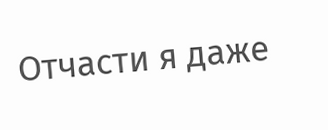Отчасти я даже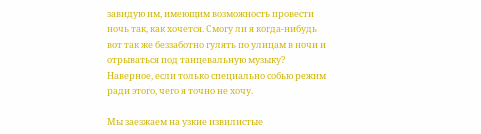завидую им, имеющим возможность провести ночь так, как хочется. Смогу ли я когда-нибудь вот так же беззаботно гулять по улицам в ночи и отрываться под танцевальную музыку? Наверное, если только специально собью режим ради этого, чего я точно не хочу.

Мы заезжаем на узкие извилистые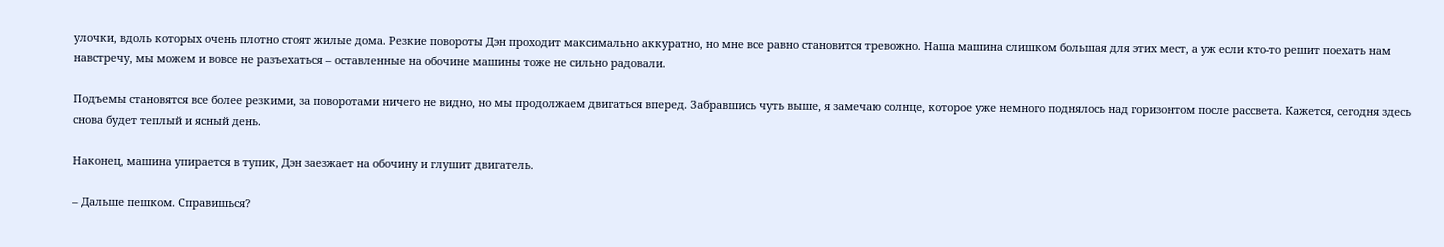улочки, вдоль которых очень плотно стоят жилые дома. Резкие повороты Дэн проходит максимально аккуратно, но мне все равно становится тревожно. Наша машина слишком большая для этих мест, а уж если кто-то решит поехать нам навстречу, мы можем и вовсе не разъехаться – оставленные на обочине машины тоже не сильно радовали.

Подъемы становятся все более резкими, за поворотами ничего не видно, но мы продолжаем двигаться вперед. Забравшись чуть выше, я замечаю солнце, которое уже немного поднялось над горизонтом после рассвета. Кажется, сегодня здесь снова будет теплый и ясный день.

Наконец, машина упирается в тупик, Дэн заезжает на обочину и глушит двигатель.

– Дальше пешком. Справишься?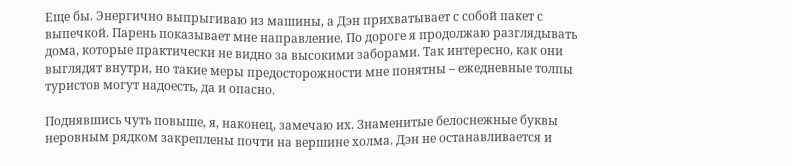Еще бы. Энергично выпрыгиваю из машины, а Дэн прихватывает с собой пакет с выпечкой. Парень показывает мне направление. По дороге я продолжаю разглядывать дома, которые практически не видно за высокими заборами. Так интересно, как они выглядят внутри, но такие меры предосторожности мне понятны – ежедневные толпы туристов могут надоесть, да и опасно.

Поднявшись чуть повыше, я, наконец, замечаю их. Знаменитые белоснежные буквы неровным рядком закреплены почти на вершине холма. Дэн не останавливается и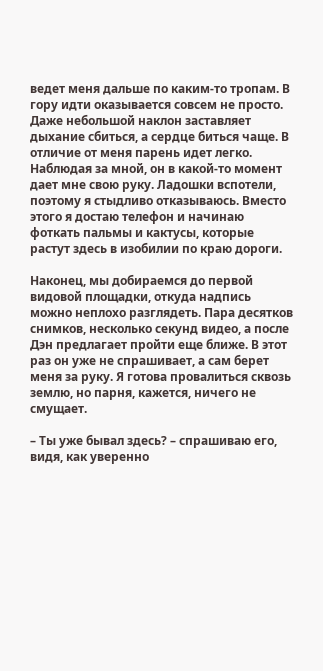ведет меня дальше по каким-то тропам. В гору идти оказывается совсем не просто. Даже небольшой наклон заставляет дыхание сбиться, а сердце биться чаще. В отличие от меня парень идет легко. Наблюдая за мной, он в какой-то момент дает мне свою руку. Ладошки вспотели, поэтому я стыдливо отказываюсь. Вместо этого я достаю телефон и начинаю фоткать пальмы и кактусы, которые растут здесь в изобилии по краю дороги.

Наконец, мы добираемся до первой видовой площадки, откуда надпись можно неплохо разглядеть. Пара десятков снимков, несколько секунд видео, а после Дэн предлагает пройти еще ближе. В этот раз он уже не спрашивает, а сам берет меня за руку. Я готова провалиться сквозь землю, но парня, кажется, ничего не смущает.

– Ты уже бывал здесь? – спрашиваю его, видя, как уверенно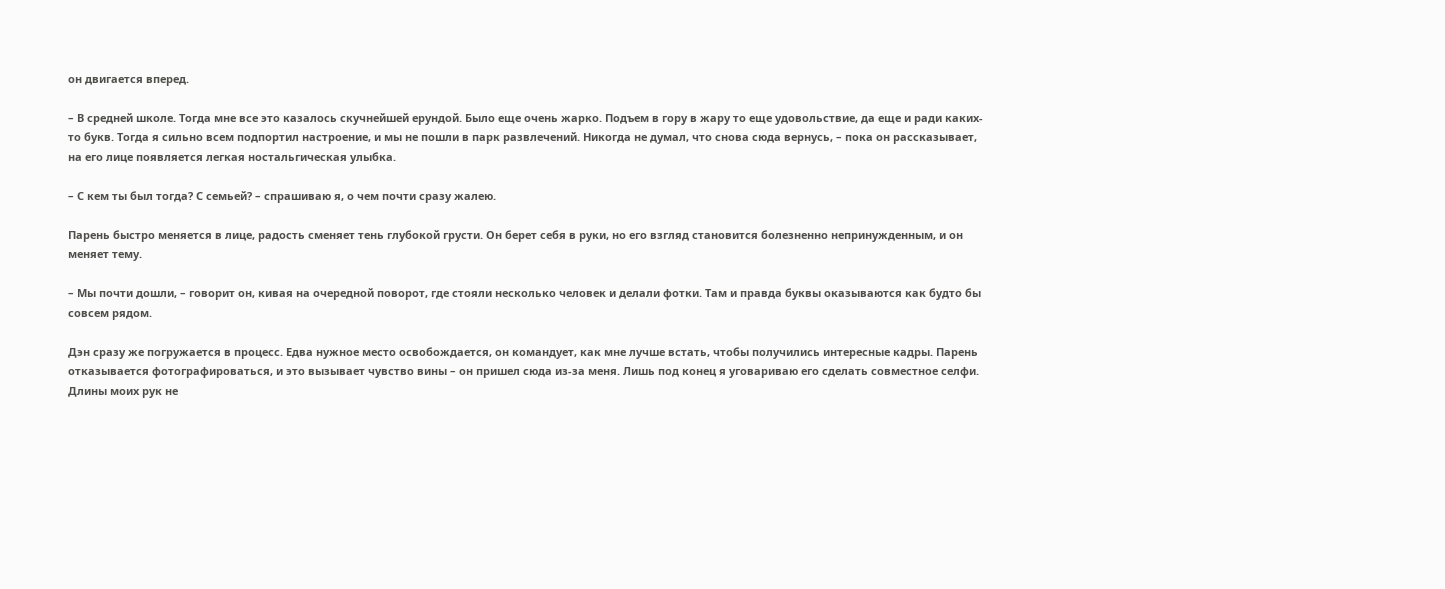он двигается вперед.

– В средней школе. Тогда мне все это казалось скучнейшей ерундой. Было еще очень жарко. Подъем в гору в жару то еще удовольствие, да еще и ради каких-то букв. Тогда я сильно всем подпортил настроение, и мы не пошли в парк развлечений. Никогда не думал, что снова сюда вернусь, – пока он рассказывает, на его лице появляется легкая ностальгическая улыбка.

– С кем ты был тогда? С семьей? – спрашиваю я, о чем почти сразу жалею.

Парень быстро меняется в лице, радость сменяет тень глубокой грусти. Он берет себя в руки, но его взгляд становится болезненно непринужденным, и он меняет тему.

– Мы почти дошли, – говорит он, кивая на очередной поворот, где стояли несколько человек и делали фотки. Там и правда буквы оказываются как будто бы совсем рядом.

Дэн сразу же погружается в процесс. Едва нужное место освобождается, он командует, как мне лучше встать, чтобы получились интересные кадры. Парень отказывается фотографироваться, и это вызывает чувство вины – он пришел сюда из-за меня. Лишь под конец я уговариваю его сделать совместное селфи. Длины моих рук не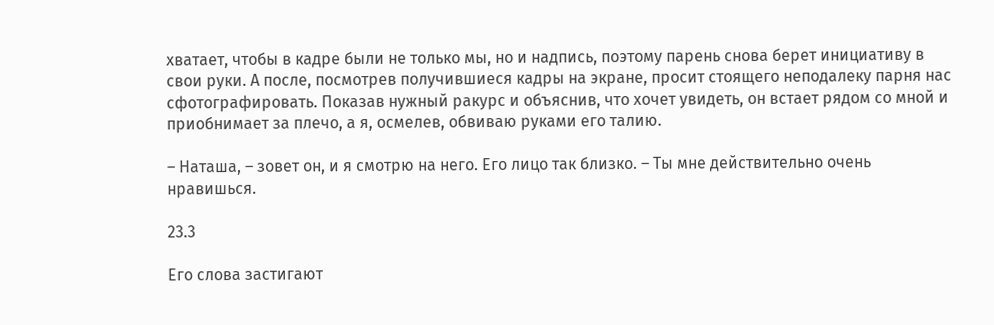хватает, чтобы в кадре были не только мы, но и надпись, поэтому парень снова берет инициативу в свои руки. А после, посмотрев получившиеся кадры на экране, просит стоящего неподалеку парня нас сфотографировать. Показав нужный ракурс и объяснив, что хочет увидеть, он встает рядом со мной и приобнимает за плечо, а я, осмелев, обвиваю руками его талию.

– Наташа, – зовет он, и я смотрю на него. Его лицо так близко. – Ты мне действительно очень нравишься.

23.3

Его слова застигают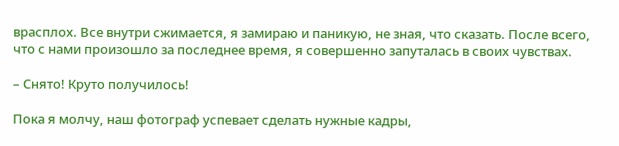врасплох. Все внутри сжимается, я замираю и паникую, не зная, что сказать. После всего, что с нами произошло за последнее время, я совершенно запуталась в своих чувствах.

– Снято! Круто получилось!

Пока я молчу, наш фотограф успевает сделать нужные кадры,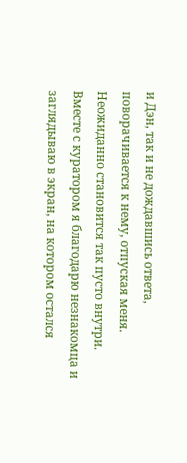и Дэн, так и не дождавшись ответа, поворачивается к нему, отпуская меня. Неожиданно становится так пусто внутри. Вместе с куратором я благодарю незнакомца и заглядываю в экран, на котором остался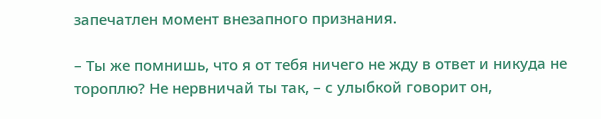запечатлен момент внезапного признания.

– Ты же помнишь, что я от тебя ничего не жду в ответ и никуда не тороплю? Не нервничай ты так, – с улыбкой говорит он,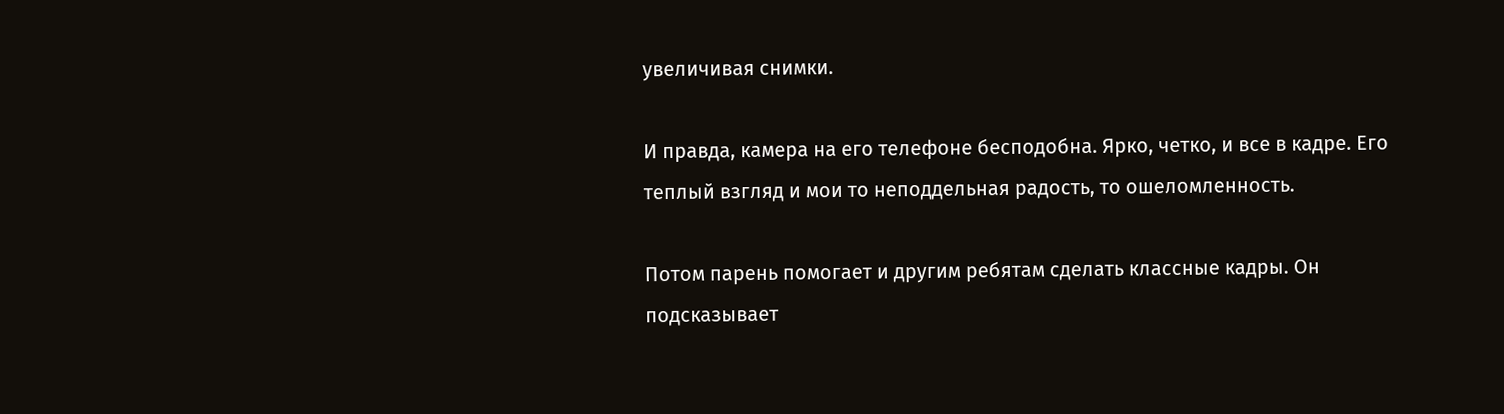увеличивая снимки.

И правда, камера на его телефоне бесподобна. Ярко, четко, и все в кадре. Его теплый взгляд и мои то неподдельная радость, то ошеломленность.

Потом парень помогает и другим ребятам сделать классные кадры. Он подсказывает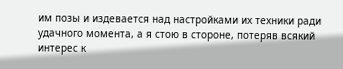им позы и издевается над настройками их техники ради удачного момента, а я стою в стороне, потеряв всякий интерес к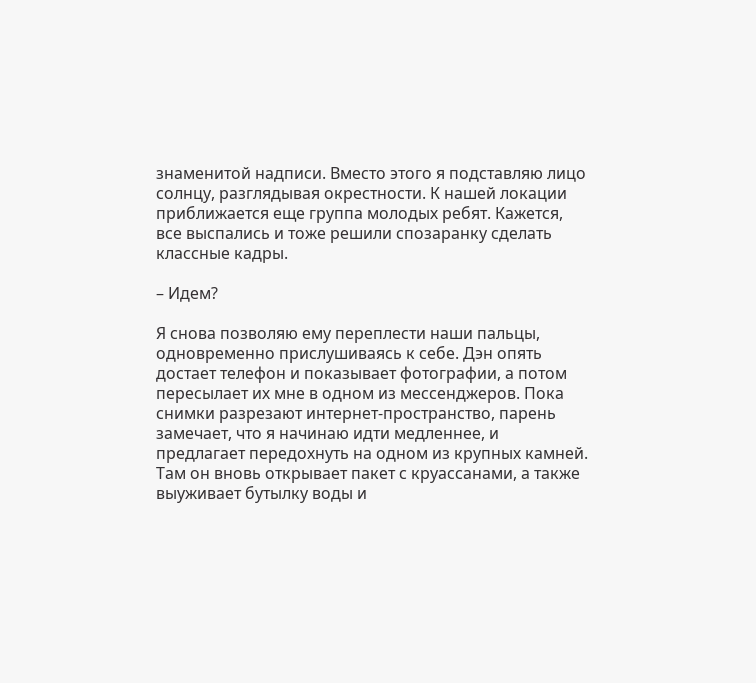знаменитой надписи. Вместо этого я подставляю лицо солнцу, разглядывая окрестности. К нашей локации приближается еще группа молодых ребят. Кажется, все выспались и тоже решили спозаранку сделать классные кадры.

– Идем?

Я снова позволяю ему переплести наши пальцы, одновременно прислушиваясь к себе. Дэн опять достает телефон и показывает фотографии, а потом пересылает их мне в одном из мессенджеров. Пока снимки разрезают интернет-пространство, парень замечает, что я начинаю идти медленнее, и предлагает передохнуть на одном из крупных камней. Там он вновь открывает пакет с круассанами, а также выуживает бутылку воды и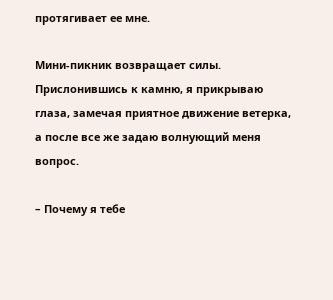протягивает ее мне.

Мини-пикник возвращает силы. Прислонившись к камню, я прикрываю глаза, замечая приятное движение ветерка, а после все же задаю волнующий меня вопрос.

– Почему я тебе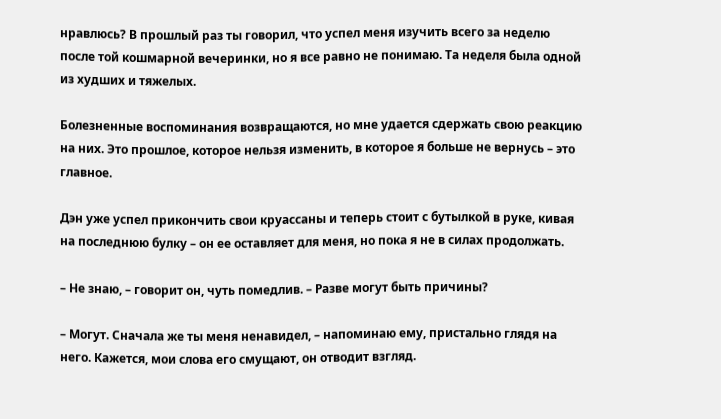нравлюсь? В прошлый раз ты говорил, что успел меня изучить всего за неделю после той кошмарной вечеринки, но я все равно не понимаю. Та неделя была одной из худших и тяжелых.

Болезненные воспоминания возвращаются, но мне удается сдержать свою реакцию на них. Это прошлое, которое нельзя изменить, в которое я больше не вернусь – это главное.

Дэн уже успел прикончить свои круассаны и теперь стоит с бутылкой в руке, кивая на последнюю булку – он ее оставляет для меня, но пока я не в силах продолжать.

– Не знаю, – говорит он, чуть помедлив. – Разве могут быть причины?

– Могут. Сначала же ты меня ненавидел, – напоминаю ему, пристально глядя на него. Кажется, мои слова его смущают, он отводит взгляд.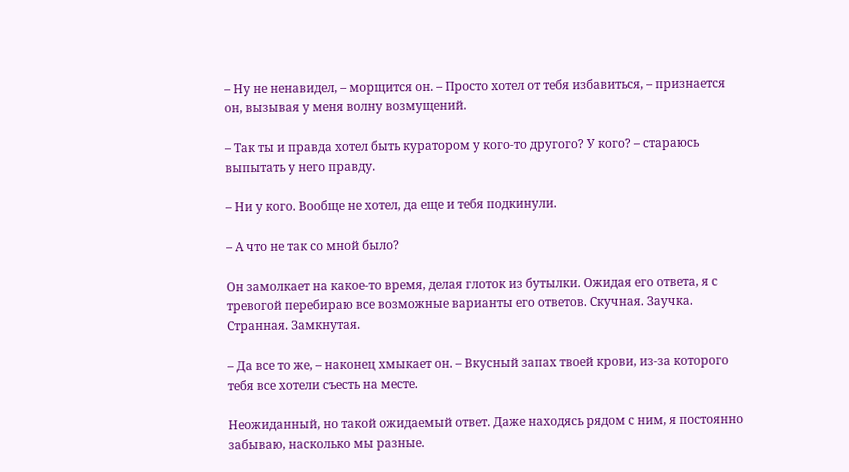– Ну не ненавидел, – морщится он. – Просто хотел от тебя избавиться, – признается он, вызывая у меня волну возмущений.

– Так ты и правда хотел быть куратором у кого-то другого? У кого? – стараюсь выпытать у него правду.

– Ни у кого. Вообще не хотел, да еще и тебя подкинули.

– А что не так со мной было?

Он замолкает на какое-то время, делая глоток из бутылки. Ожидая его ответа, я с тревогой перебираю все возможные варианты его ответов. Скучная. Заучка. Странная. Замкнутая.

– Да все то же, – наконец хмыкает он. – Вкусный запах твоей крови, из-за которого тебя все хотели съесть на месте.

Неожиданный, но такой ожидаемый ответ. Даже находясь рядом с ним, я постоянно забываю, насколько мы разные.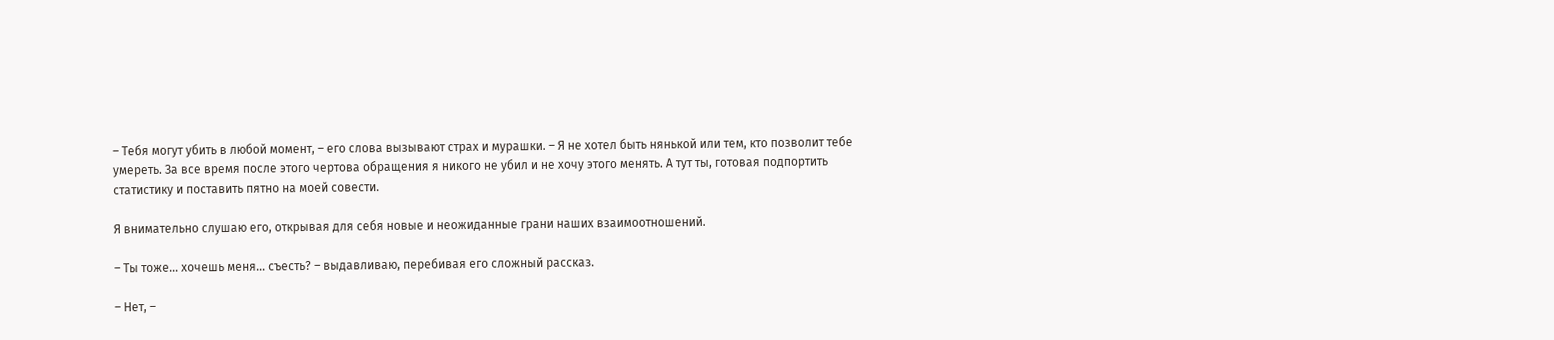– Тебя могут убить в любой момент, – его слова вызывают страх и мурашки. – Я не хотел быть нянькой или тем, кто позволит тебе умереть. За все время после этого чертова обращения я никого не убил и не хочу этого менять. А тут ты, готовая подпортить статистику и поставить пятно на моей совести.

Я внимательно слушаю его, открывая для себя новые и неожиданные грани наших взаимоотношений.

– Ты тоже… хочешь меня… съесть? – выдавливаю, перебивая его сложный рассказ.

– Нет, –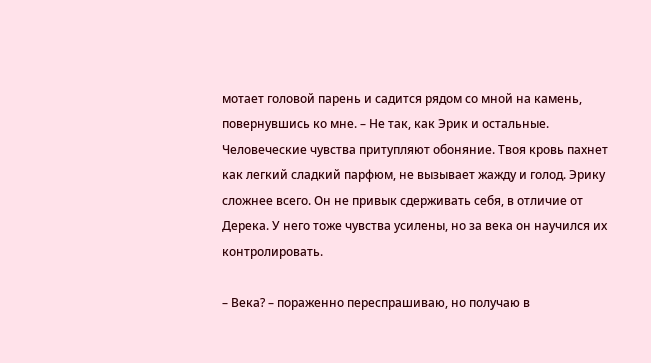мотает головой парень и садится рядом со мной на камень, повернувшись ко мне. – Не так, как Эрик и остальные. Человеческие чувства притупляют обоняние. Твоя кровь пахнет как легкий сладкий парфюм, не вызывает жажду и голод. Эрику сложнее всего. Он не привык сдерживать себя, в отличие от Дерека. У него тоже чувства усилены, но за века он научился их контролировать.

– Века? – пораженно переспрашиваю, но получаю в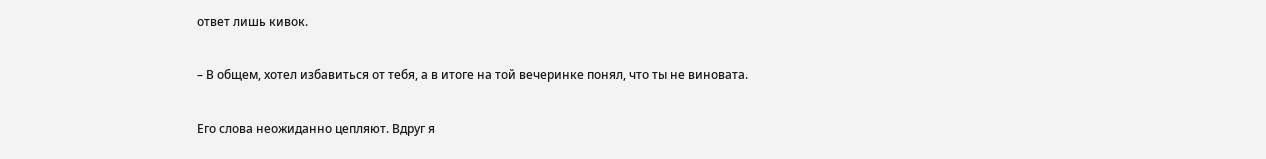ответ лишь кивок.

– В общем, хотел избавиться от тебя, а в итоге на той вечеринке понял, что ты не виновата.

Его слова неожиданно цепляют. Вдруг я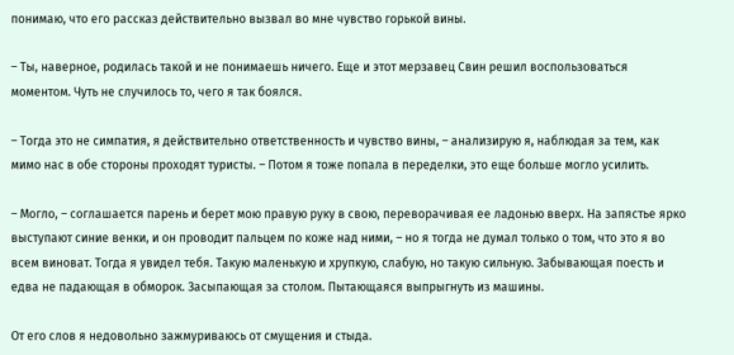понимаю, что его рассказ действительно вызвал во мне чувство горькой вины.

– Ты, наверное, родилась такой и не понимаешь ничего. Еще и этот мерзавец Свин решил воспользоваться моментом. Чуть не случилось то, чего я так боялся.

– Тогда это не симпатия, я действительно ответственность и чувство вины, – анализирую я, наблюдая за тем, как мимо нас в обе стороны проходят туристы. – Потом я тоже попала в переделки, это еще больше могло усилить.

– Могло, – соглашается парень и берет мою правую руку в свою, переворачивая ее ладонью вверх. На запястье ярко выступают синие венки, и он проводит пальцем по коже над ними, – но я тогда не думал только о том, что это я во всем виноват. Тогда я увидел тебя. Такую маленькую и хрупкую, слабую, но такую сильную. Забывающая поесть и едва не падающая в обморок. Засыпающая за столом. Пытающаяся выпрыгнуть из машины.

От его слов я недовольно зажмуриваюсь от смущения и стыда.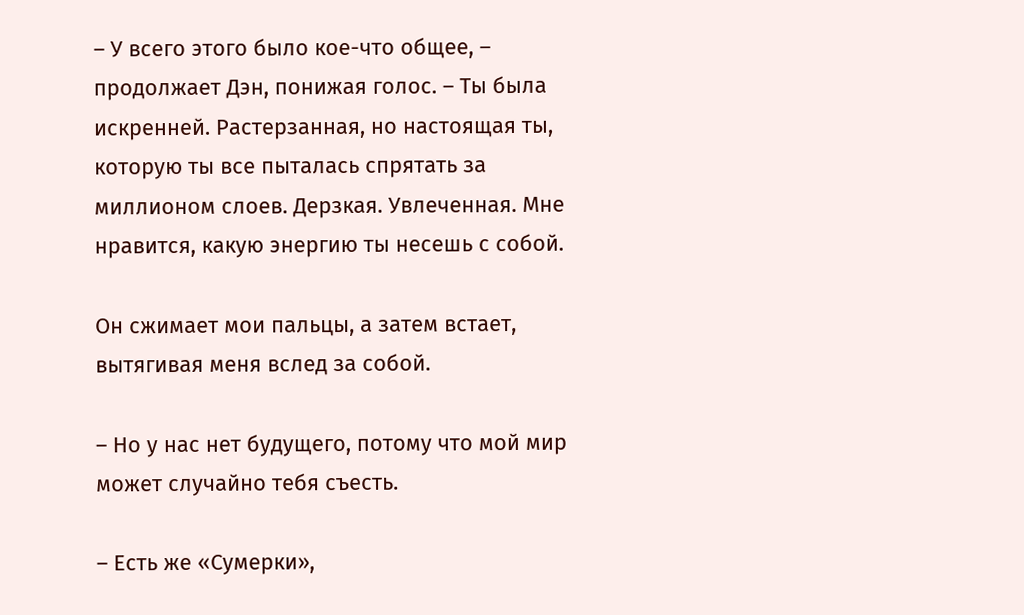– У всего этого было кое-что общее, – продолжает Дэн, понижая голос. – Ты была искренней. Растерзанная, но настоящая ты, которую ты все пыталась спрятать за миллионом слоев. Дерзкая. Увлеченная. Мне нравится, какую энергию ты несешь с собой.

Он сжимает мои пальцы, а затем встает, вытягивая меня вслед за собой.

– Но у нас нет будущего, потому что мой мир может случайно тебя съесть.

– Есть же «Сумерки»,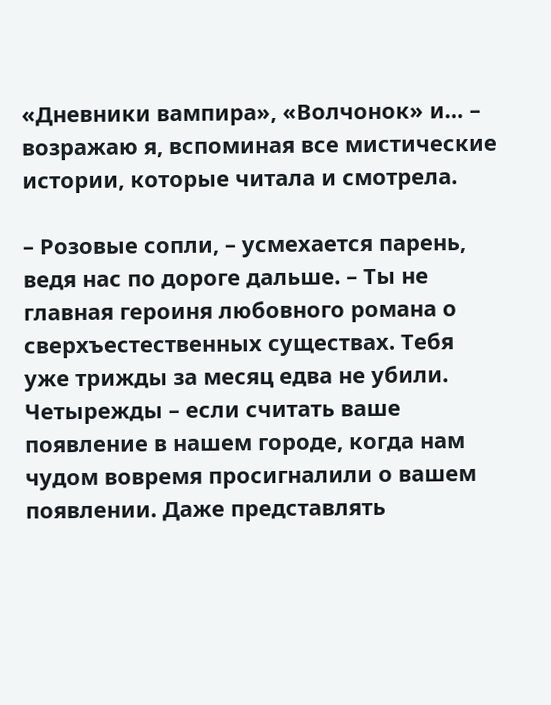«Дневники вампира», «Волчонок» и… – возражаю я, вспоминая все мистические истории, которые читала и смотрела.

– Розовые сопли, – усмехается парень, ведя нас по дороге дальше. – Ты не главная героиня любовного романа о сверхъестественных существах. Тебя уже трижды за месяц едва не убили. Четырежды – если считать ваше появление в нашем городе, когда нам чудом вовремя просигналили о вашем появлении. Даже представлять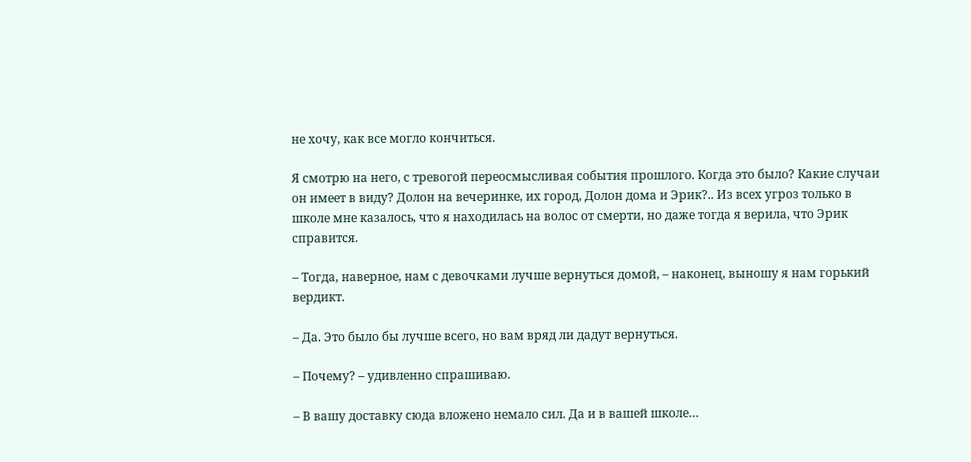не хочу, как все могло кончиться.

Я смотрю на него, с тревогой переосмысливая события прошлого. Когда это было? Какие случаи он имеет в виду? Долон на вечеринке, их город, Долон дома и Эрик?.. Из всех угроз только в школе мне казалось, что я находилась на волос от смерти, но даже тогда я верила, что Эрик справится.

– Тогда, наверное, нам с девочками лучше вернуться домой, – наконец, выношу я нам горький вердикт.

– Да. Это было бы лучше всего, но вам вряд ли дадут вернуться.

– Почему? – удивленно спрашиваю.

– В вашу доставку сюда вложено немало сил. Да и в вашей школе…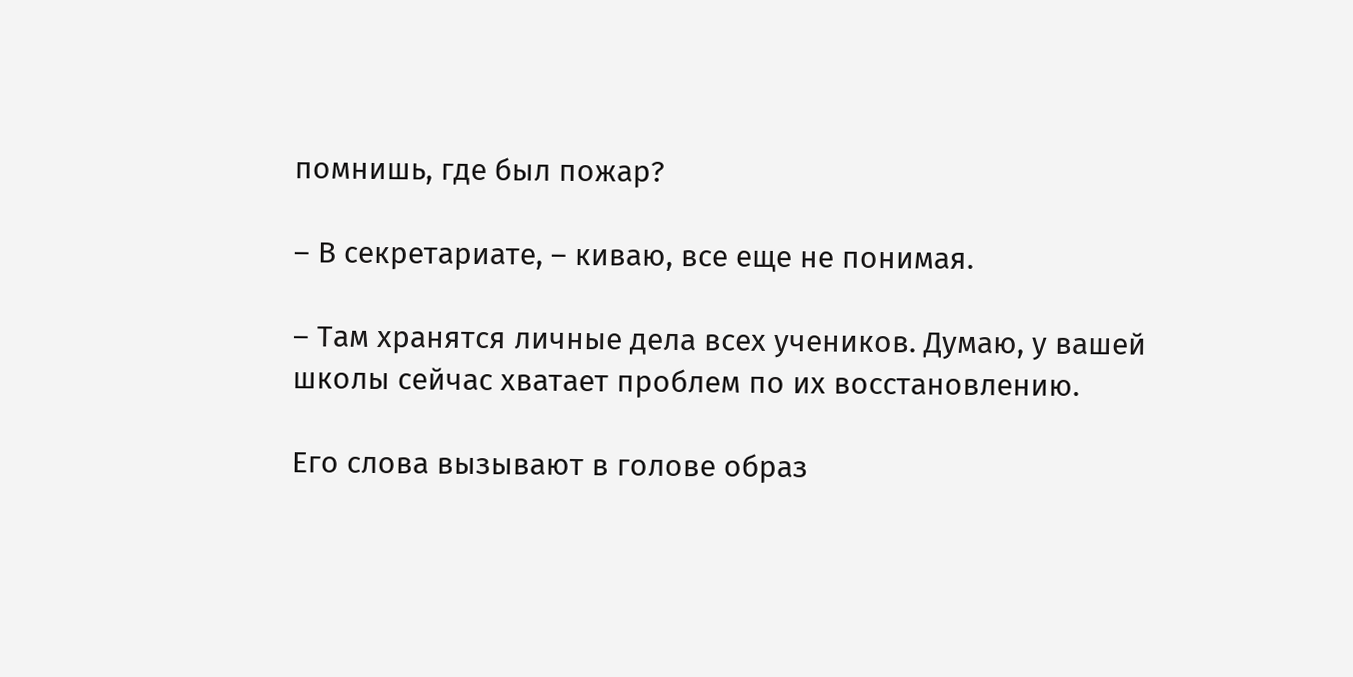помнишь, где был пожар?

– В секретариате, – киваю, все еще не понимая.

– Там хранятся личные дела всех учеников. Думаю, у вашей школы сейчас хватает проблем по их восстановлению.

Его слова вызывают в голове образ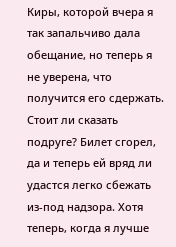Киры, которой вчера я так запальчиво дала обещание, но теперь я не уверена, что получится его сдержать. Стоит ли сказать подруге? Билет сгорел, да и теперь ей вряд ли удастся легко сбежать из-под надзора. Хотя теперь, когда я лучше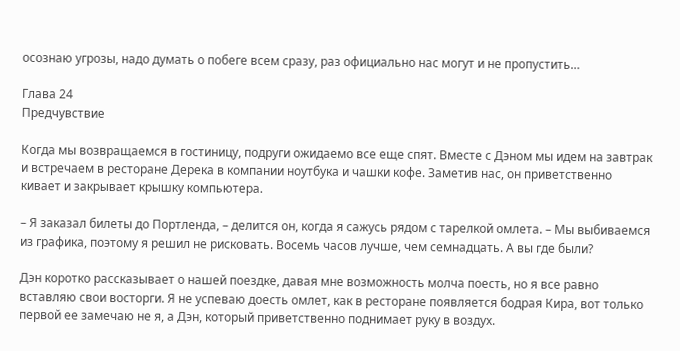осознаю угрозы, надо думать о побеге всем сразу, раз официально нас могут и не пропустить…

Глава 24
Предчувствие

Когда мы возвращаемся в гостиницу, подруги ожидаемо все еще спят. Вместе с Дэном мы идем на завтрак и встречаем в ресторане Дерека в компании ноутбука и чашки кофе. Заметив нас, он приветственно кивает и закрывает крышку компьютера.

– Я заказал билеты до Портленда, – делится он, когда я сажусь рядом с тарелкой омлета. – Мы выбиваемся из графика, поэтому я решил не рисковать. Восемь часов лучше, чем семнадцать. А вы где были?

Дэн коротко рассказывает о нашей поездке, давая мне возможность молча поесть, но я все равно вставляю свои восторги. Я не успеваю доесть омлет, как в ресторане появляется бодрая Кира, вот только первой ее замечаю не я, а Дэн, который приветственно поднимает руку в воздух.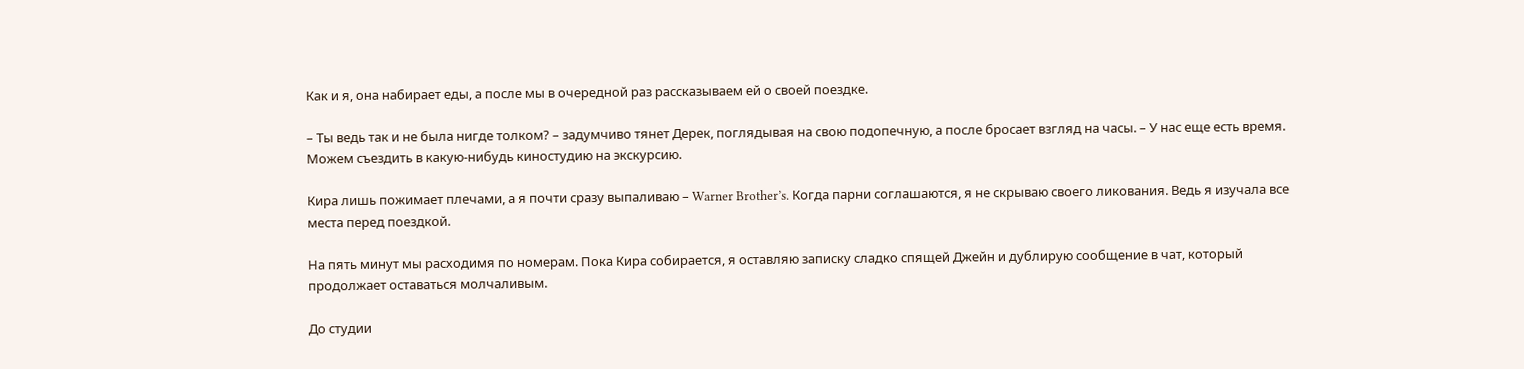Как и я, она набирает еды, а после мы в очередной раз рассказываем ей о своей поездке.

– Ты ведь так и не была нигде толком? – задумчиво тянет Дерек, поглядывая на свою подопечную, а после бросает взгляд на часы. – У нас еще есть время. Можем съездить в какую-нибудь киностудию на экскурсию.

Кира лишь пожимает плечами, а я почти сразу выпаливаю – Warner Brother’s. Когда парни соглашаются, я не скрываю своего ликования. Ведь я изучала все места перед поездкой.

На пять минут мы расходимя по номерам. Пока Кира собирается, я оставляю записку сладко спящей Джейн и дублирую сообщение в чат, который продолжает оставаться молчаливым.

До студии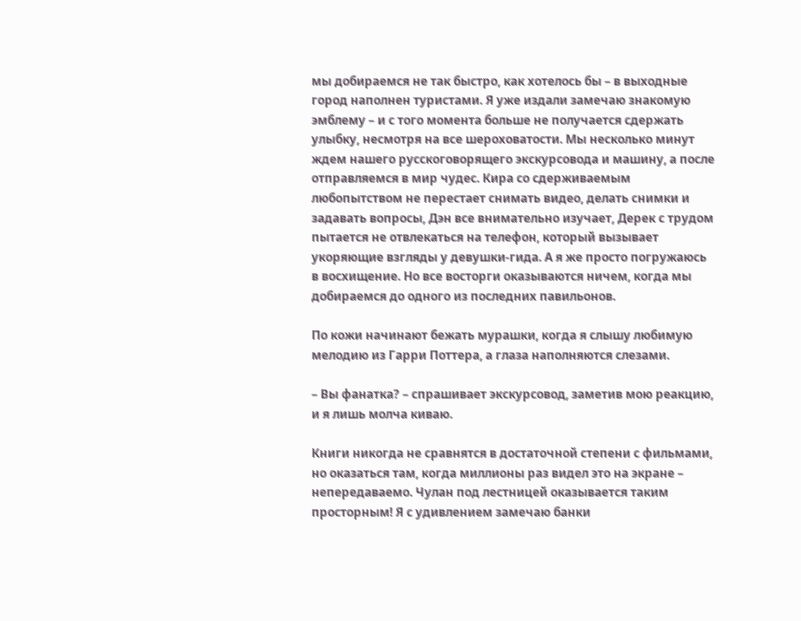мы добираемся не так быстро, как хотелось бы – в выходные город наполнен туристами. Я уже издали замечаю знакомую эмблему – и с того момента больше не получается сдержать улыбку, несмотря на все шероховатости. Мы несколько минут ждем нашего русскоговорящего экскурсовода и машину, а после отправляемся в мир чудес. Кира со сдерживаемым любопытством не перестает снимать видео, делать снимки и задавать вопросы, Дэн все внимательно изучает, Дерек с трудом пытается не отвлекаться на телефон, который вызывает укоряющие взгляды у девушки-гида. А я же просто погружаюсь в восхищение. Но все восторги оказываются ничем, когда мы добираемся до одного из последних павильонов.

По кожи начинают бежать мурашки, когда я слышу любимую мелодию из Гарри Поттера, а глаза наполняются слезами.

– Вы фанатка? – спрашивает экскурсовод, заметив мою реакцию, и я лишь молча киваю.

Книги никогда не сравнятся в достаточной степени с фильмами, но оказаться там, когда миллионы раз видел это на экране – непередаваемо. Чулан под лестницей оказывается таким просторным! Я с удивлением замечаю банки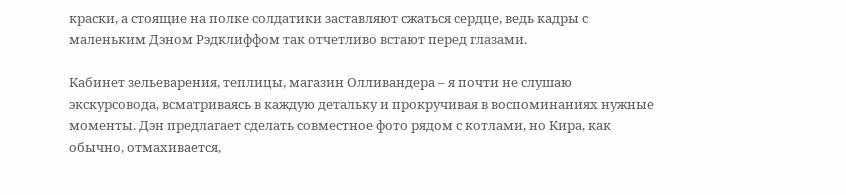краски, а стоящие на полке солдатики заставляют сжаться сердце, ведь кадры с маленьким Дэном Рэдклиффом так отчетливо встают перед глазами.

Кабинет зельеварения, теплицы, магазин Олливандера – я почти не слушаю экскурсовода, всматриваясь в каждую детальку и прокручивая в воспоминаниях нужные моменты. Дэн предлагает сделать совместное фото рядом с котлами, но Кира, как обычно, отмахивается,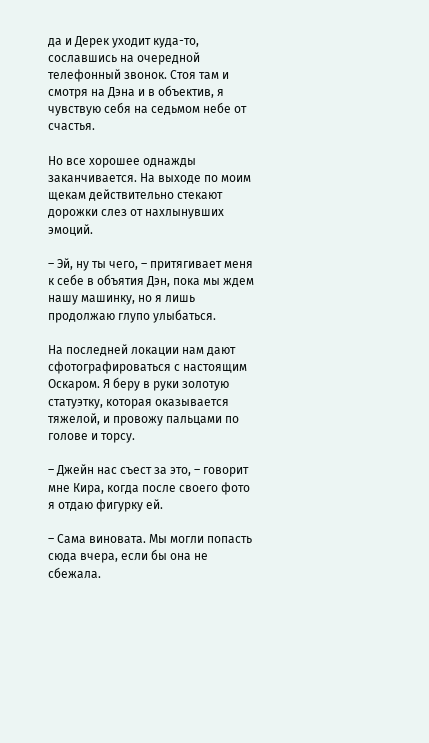да и Дерек уходит куда-то, сославшись на очередной телефонный звонок. Стоя там и смотря на Дэна и в объектив, я чувствую себя на седьмом небе от счастья.

Но все хорошее однажды заканчивается. На выходе по моим щекам действительно стекают дорожки слез от нахлынувших эмоций.

– Эй, ну ты чего, – притягивает меня к себе в объятия Дэн, пока мы ждем нашу машинку, но я лишь продолжаю глупо улыбаться.

На последней локации нам дают сфотографироваться с настоящим Оскаром. Я беру в руки золотую статуэтку, которая оказывается тяжелой, и провожу пальцами по голове и торсу.

– Джейн нас съест за это, – говорит мне Кира, когда после своего фото я отдаю фигурку ей.

– Сама виновата. Мы могли попасть сюда вчера, если бы она не сбежала.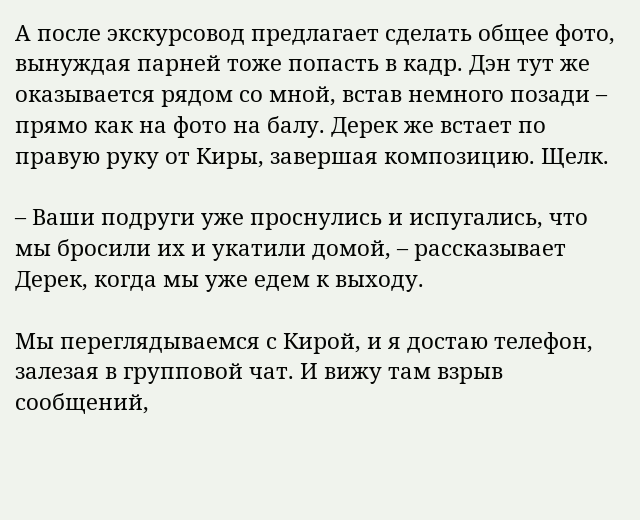А после экскурсовод предлагает сделать общее фото, вынуждая парней тоже попасть в кадр. Дэн тут же оказывается рядом со мной, встав немного позади – прямо как на фото на балу. Дерек же встает по правую руку от Киры, завершая композицию. Щелк.

– Ваши подруги уже проснулись и испугались, что мы бросили их и укатили домой, – рассказывает Дерек, когда мы уже едем к выходу.

Мы переглядываемся с Кирой, и я достаю телефон, залезая в групповой чат. И вижу там взрыв сообщений,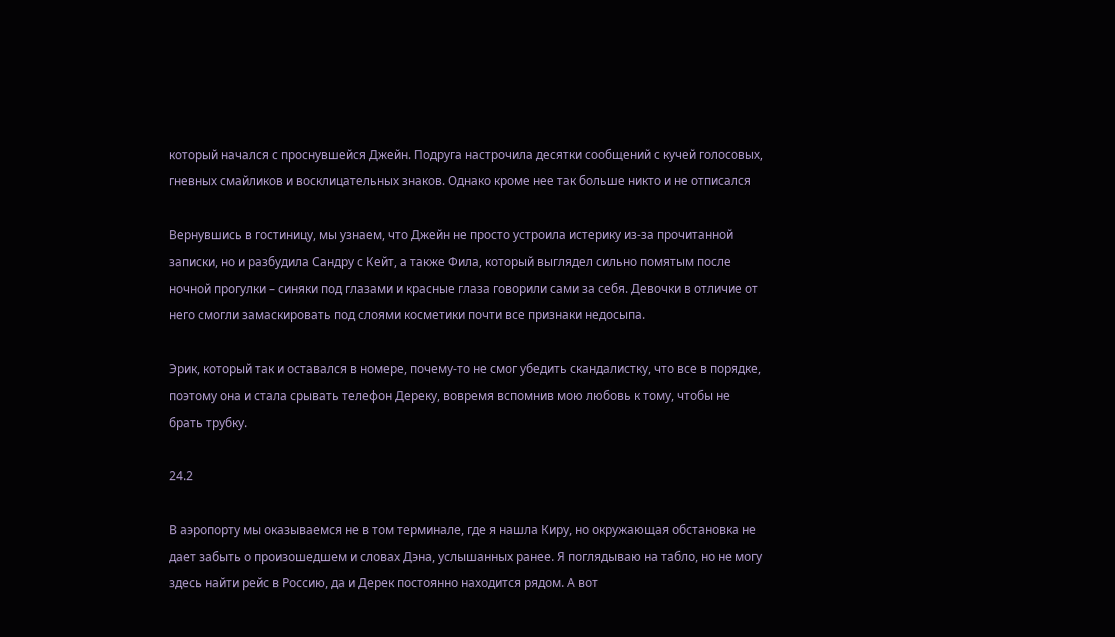который начался с проснувшейся Джейн. Подруга настрочила десятки сообщений с кучей голосовых, гневных смайликов и восклицательных знаков. Однако кроме нее так больше никто и не отписался

Вернувшись в гостиницу, мы узнаем, что Джейн не просто устроила истерику из-за прочитанной записки, но и разбудила Сандру с Кейт, а также Фила, который выглядел сильно помятым после ночной прогулки – синяки под глазами и красные глаза говорили сами за себя. Девочки в отличие от него смогли замаскировать под слоями косметики почти все признаки недосыпа.

Эрик, который так и оставался в номере, почему-то не смог убедить скандалистку, что все в порядке, поэтому она и стала срывать телефон Дереку, вовремя вспомнив мою любовь к тому, чтобы не брать трубку.

24.2

В аэропорту мы оказываемся не в том терминале, где я нашла Киру, но окружающая обстановка не дает забыть о произошедшем и словах Дэна, услышанных ранее. Я поглядываю на табло, но не могу здесь найти рейс в Россию, да и Дерек постоянно находится рядом. А вот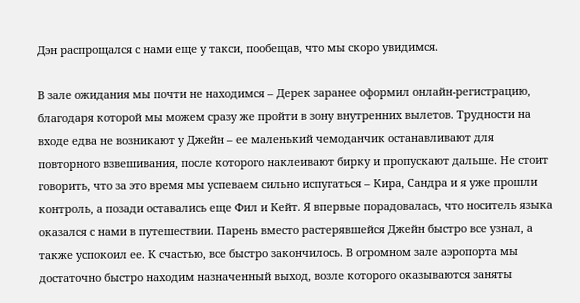Дэн распрощался с нами еще у такси, пообещав, что мы скоро увидимся.

В зале ожидания мы почти не находимся – Дерек заранее оформил онлайн-регистрацию, благодаря которой мы можем сразу же пройти в зону внутренних вылетов. Трудности на входе едва не возникают у Джейн – ее маленький чемоданчик останавливают для повторного взвешивания, после которого наклеивают бирку и пропускают дальше. Не стоит говорить, что за это время мы успеваем сильно испугаться – Кира, Сандра и я уже прошли контроль, а позади оставались еще Фил и Кейт. Я впервые порадовалась, что носитель языка оказался с нами в путешествии. Парень вместо растерявшейся Джейн быстро все узнал, а также успокоил ее. К счастью, все быстро закончилось. В огромном зале аэропорта мы достаточно быстро находим назначенный выход, возле которого оказываются заняты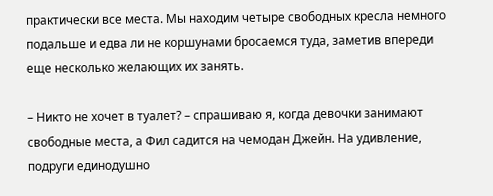практически все места. Мы находим четыре свободных кресла немного подальше и едва ли не коршунами бросаемся туда, заметив впереди еще несколько желающих их занять.

– Никто не хочет в туалет? – спрашиваю я, когда девочки занимают свободные места, а Фил садится на чемодан Джейн. На удивление, подруги единодушно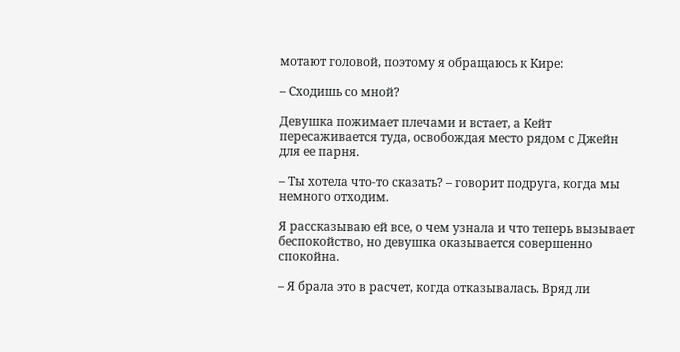мотают головой, поэтому я обращаюсь к Кире:

– Сходишь со мной?

Девушка пожимает плечами и встает, а Кейт пересаживается туда, освобождая место рядом с Джейн для ее парня.

– Ты хотела что-то сказать? – говорит подруга, когда мы немного отходим.

Я рассказываю ей все, о чем узнала и что теперь вызывает беспокойство, но девушка оказывается совершенно спокойна.

– Я брала это в расчет, когда отказывалась. Вряд ли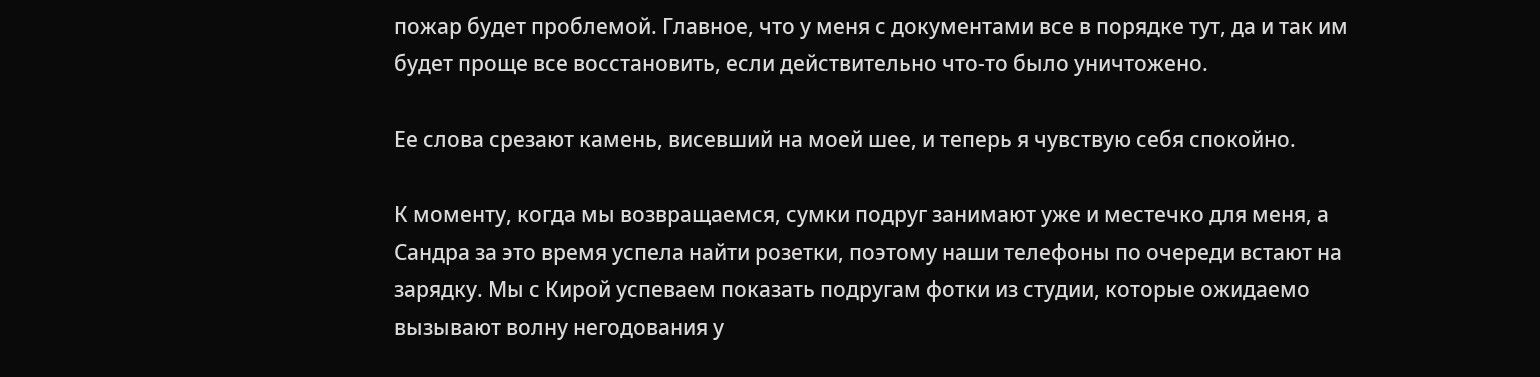пожар будет проблемой. Главное, что у меня с документами все в порядке тут, да и так им будет проще все восстановить, если действительно что-то было уничтожено.

Ее слова срезают камень, висевший на моей шее, и теперь я чувствую себя спокойно.

К моменту, когда мы возвращаемся, сумки подруг занимают уже и местечко для меня, а Сандра за это время успела найти розетки, поэтому наши телефоны по очереди встают на зарядку. Мы с Кирой успеваем показать подругам фотки из студии, которые ожидаемо вызывают волну негодования у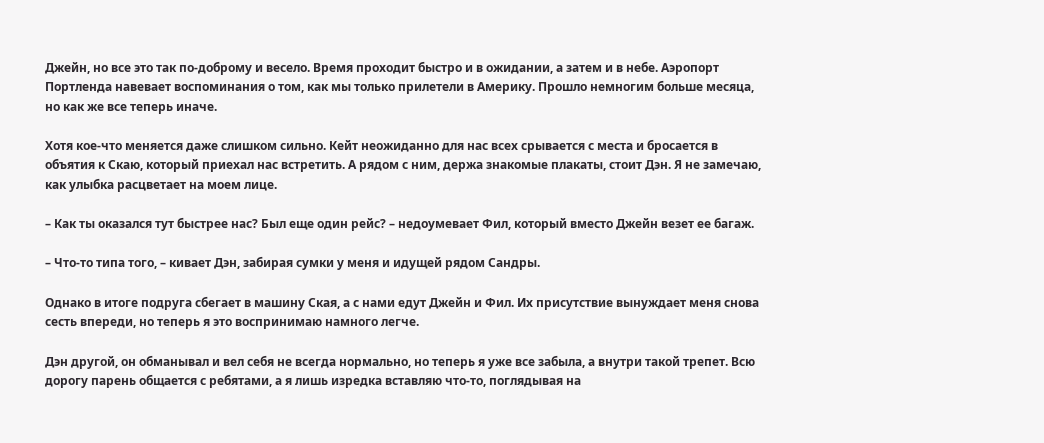Джейн, но все это так по-доброму и весело. Время проходит быстро и в ожидании, а затем и в небе. Аэропорт Портленда навевает воспоминания о том, как мы только прилетели в Америку. Прошло немногим больше месяца, но как же все теперь иначе.

Хотя кое-что меняется даже слишком сильно. Кейт неожиданно для нас всех срывается с места и бросается в объятия к Скаю, который приехал нас встретить. А рядом с ним, держа знакомые плакаты, стоит Дэн. Я не замечаю, как улыбка расцветает на моем лице.

– Как ты оказался тут быстрее нас? Был еще один рейс? – недоумевает Фил, который вместо Джейн везет ее багаж.

– Что-то типа того, – кивает Дэн, забирая сумки у меня и идущей рядом Сандры.

Однако в итоге подруга сбегает в машину Ская, а с нами едут Джейн и Фил. Их присутствие вынуждает меня снова сесть впереди, но теперь я это воспринимаю намного легче.

Дэн другой, он обманывал и вел себя не всегда нормально, но теперь я уже все забыла, а внутри такой трепет. Всю дорогу парень общается с ребятами, а я лишь изредка вставляю что-то, поглядывая на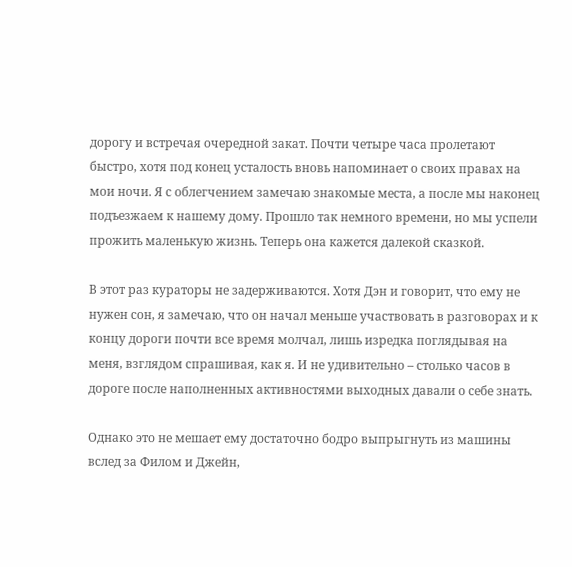дорогу и встречая очередной закат. Почти четыре часа пролетают быстро, хотя под конец усталость вновь напоминает о своих правах на мои ночи. Я с облегчением замечаю знакомые места, а после мы наконец подъезжаем к нашему дому. Прошло так немного времени, но мы успели прожить маленькую жизнь. Теперь она кажется далекой сказкой.

В этот раз кураторы не задерживаются. Хотя Дэн и говорит, что ему не нужен сон, я замечаю, что он начал меньше участвовать в разговорах и к концу дороги почти все время молчал, лишь изредка поглядывая на меня, взглядом спрашивая, как я. И не удивительно – столько часов в дороге после наполненных активностями выходных давали о себе знать.

Однако это не мешает ему достаточно бодро выпрыгнуть из машины вслед за Филом и Джейн,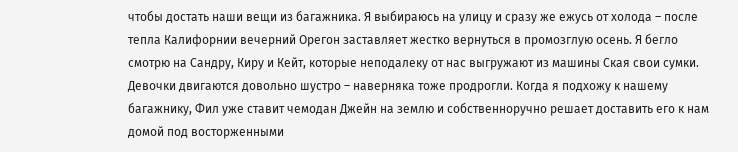чтобы достать наши вещи из багажника. Я выбираюсь на улицу и сразу же ежусь от холода – после тепла Калифорнии вечерний Орегон заставляет жестко вернуться в промозглую осень. Я бегло смотрю на Сандру, Киру и Кейт, которые неподалеку от нас выгружают из машины Ская свои сумки. Девочки двигаются довольно шустро – наверняка тоже продрогли. Когда я подхожу к нашему багажнику, Фил уже ставит чемодан Джейн на землю и собственноручно решает доставить его к нам домой под восторженными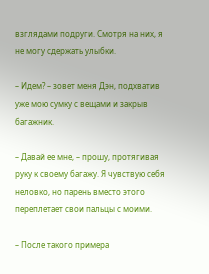взглядами подруги. Смотря на них, я не могу сдержать улыбки.

– Идем? – зовет меня Дэн, подхватив уже мою сумку с вещами и закрыв багажник.

– Давай ее мне, – прошу, протягивая руку к своему багажу. Я чувствую себя неловко, но парень вместо этого переплетает свои пальцы с моими.

– После такого примера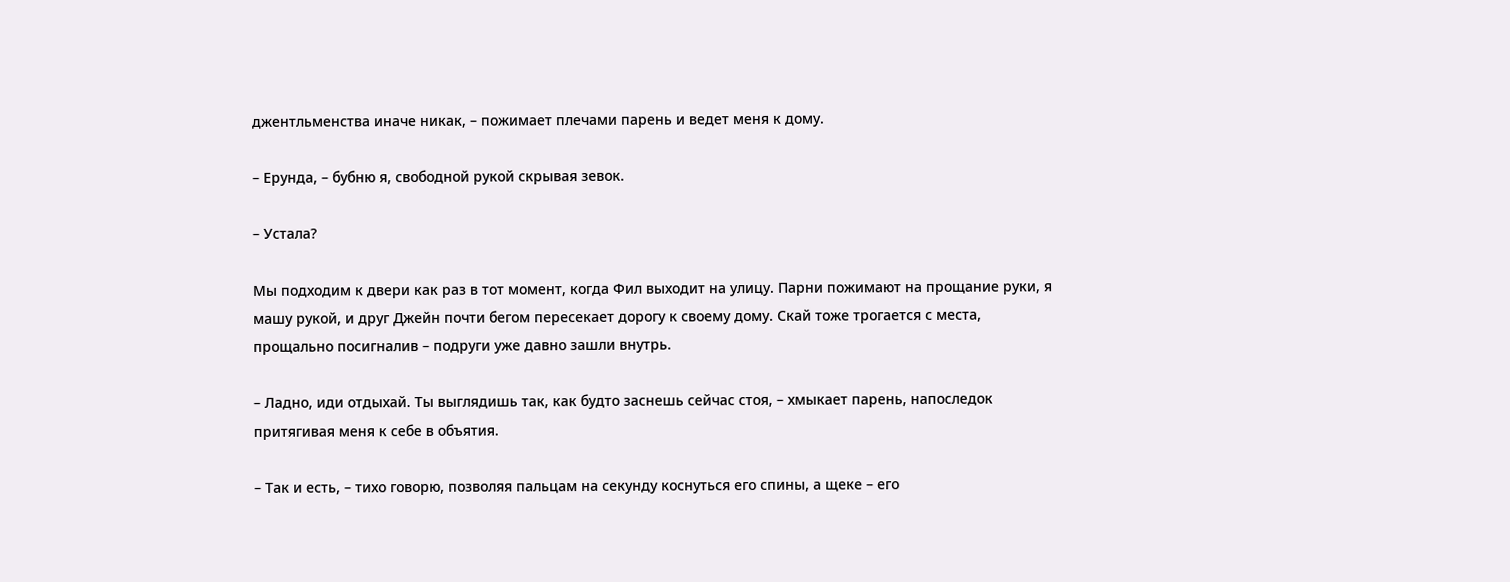джентльменства иначе никак, – пожимает плечами парень и ведет меня к дому.

– Ерунда, – бубню я, свободной рукой скрывая зевок.

– Устала?

Мы подходим к двери как раз в тот момент, когда Фил выходит на улицу. Парни пожимают на прощание руки, я машу рукой, и друг Джейн почти бегом пересекает дорогу к своему дому. Скай тоже трогается с места, прощально посигналив – подруги уже давно зашли внутрь.

– Ладно, иди отдыхай. Ты выглядишь так, как будто заснешь сейчас стоя, – хмыкает парень, напоследок притягивая меня к себе в объятия.

– Так и есть, – тихо говорю, позволяя пальцам на секунду коснуться его спины, а щеке – его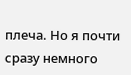плеча. Но я почти сразу немного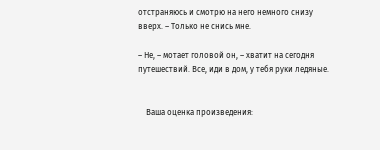отстраняюсь и смотрю на него немного снизу вверх. – Только не снись мне.

– Не, – мотает головой он, – хватит на сегодня путешествий. Все, иди в дом, у тебя руки ледяные.


    Ваша оценка произведения: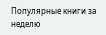Популярные книги за неделю